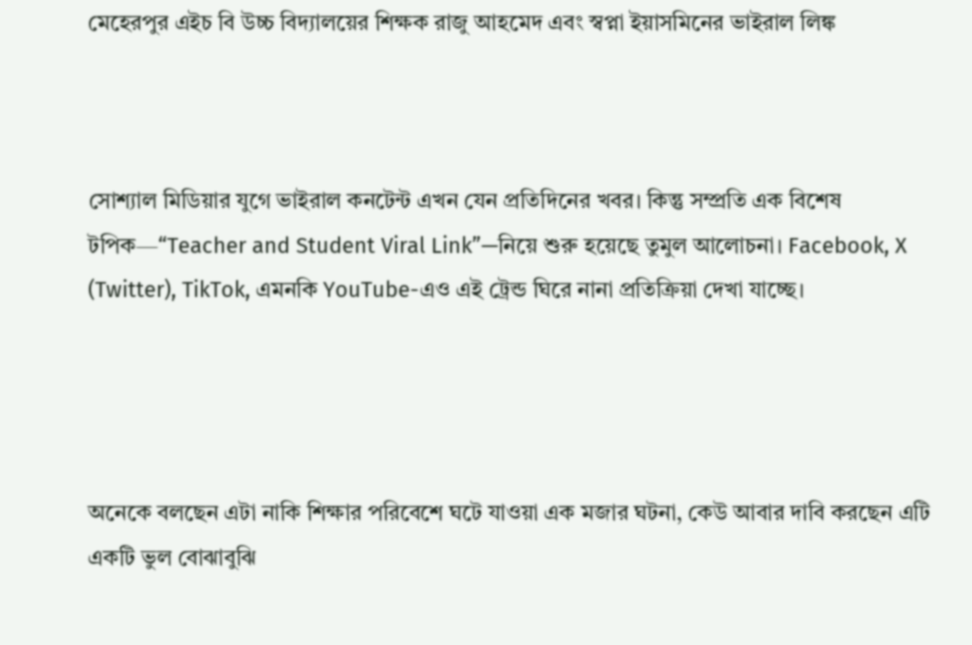মেহেরপুর এইচ বি উচ্চ বিদ্যালয়ের শিক্ষক রাজু আহমেদ এবং স্বপ্না ইয়াসমিনের ভাইরাল লিঙ্ক



সোশ্যাল মিডিয়ার যুগে ভাইরাল কনটেন্ট এখন যেন প্রতিদিনের খবর। কিন্তু সম্প্রতি এক বিশেষ টপিক—“Teacher and Student Viral Link”—নিয়ে শুরু হয়েছে তুমুল আলোচনা। Facebook, X (Twitter), TikTok, এমনকি YouTube-এও এই ট্রেন্ড ঘিরে নানা প্রতিক্রিয়া দেখা যাচ্ছে।




অনেকে বলছেন এটা নাকি শিক্ষার পরিবেশে ঘটে যাওয়া এক মজার ঘটনা, কেউ আবার দাবি করছেন এটি একটি ভুল বোঝাবুঝি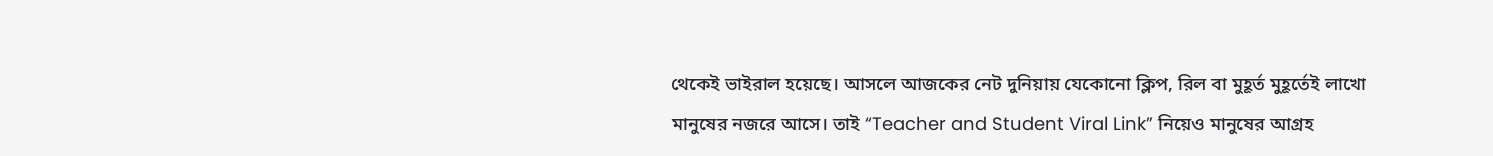থেকেই ভাইরাল হয়েছে। আসলে আজকের নেট দুনিয়ায় যেকোনো ক্লিপ, রিল বা মুহূর্ত মুহূর্তেই লাখো মানুষের নজরে আসে। তাই “Teacher and Student Viral Link” নিয়েও মানুষের আগ্রহ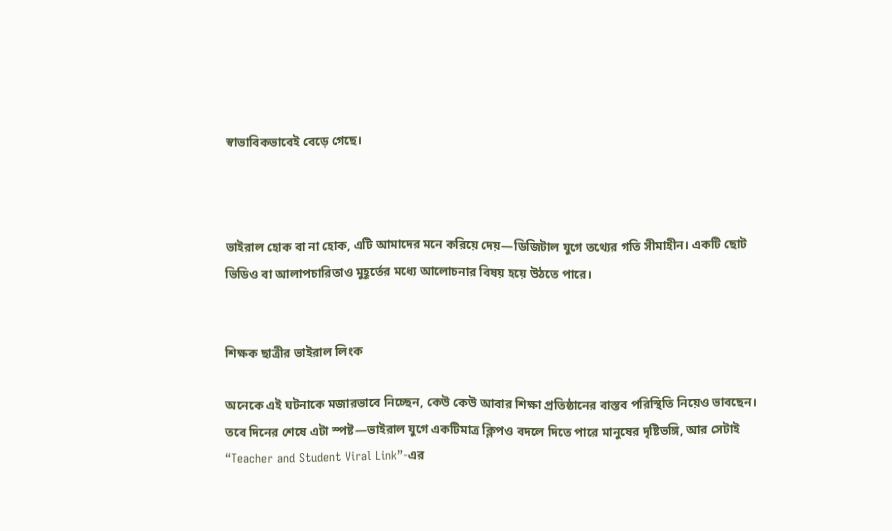স্বাভাবিকভাবেই বেড়ে গেছে।



ভাইরাল হোক বা না হোক, এটি আমাদের মনে করিয়ে দেয়—ডিজিটাল যুগে তথ্যের গতি সীমাহীন। একটি ছোট ভিডিও বা আলাপচারিতাও মুহূর্তের মধ্যে আলোচনার বিষয় হয়ে উঠতে পারে।


শিক্ষক ছাত্রীর ভাইরাল লিংক

অনেকে এই ঘটনাকে মজারভাবে নিচ্ছেন, কেউ কেউ আবার শিক্ষা প্রতিষ্ঠানের বাস্তব পরিস্থিতি নিয়েও ভাবছেন। তবে দিনের শেষে এটা স্পষ্ট—ভাইরাল যুগে একটিমাত্র ক্লিপও বদলে দিতে পারে মানুষের দৃষ্টিভঙ্গি, আর সেটাই “Teacher and Student Viral Link”-এর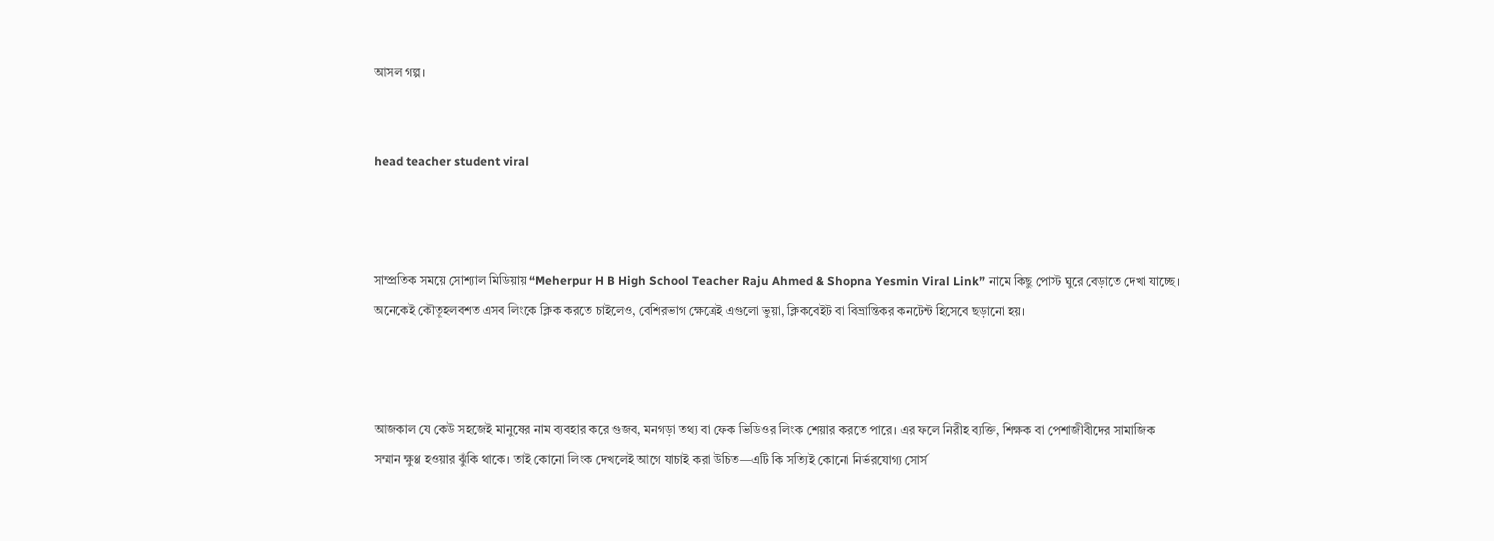আসল গল্প।


head teacher student viral



সাম্প্রতিক সময়ে সোশ্যাল মিডিয়ায় “Meherpur H B High School Teacher Raju Ahmed & Shopna Yesmin Viral Link” নামে কিছু পোস্ট ঘুরে বেড়াতে দেখা যাচ্ছে। অনেকেই কৌতূহলবশত এসব লিংকে ক্লিক করতে চাইলেও, বেশিরভাগ ক্ষেত্রেই এগুলো ভুয়া, ক্লিকবেইট বা বিভ্রান্তিকর কনটেন্ট হিসেবে ছড়ানো হয়।



আজকাল যে কেউ সহজেই মানুষের নাম ব্যবহার করে গুজব, মনগড়া তথ্য বা ফেক ভিডিওর লিংক শেয়ার করতে পারে। এর ফলে নিরীহ ব্যক্তি, শিক্ষক বা পেশাজীবীদের সামাজিক সম্মান ক্ষুণ্ণ হওয়ার ঝুঁকি থাকে। তাই কোনো লিংক দেখলেই আগে যাচাই করা উচিত—এটি কি সত্যিই কোনো নির্ভরযোগ্য সোর্স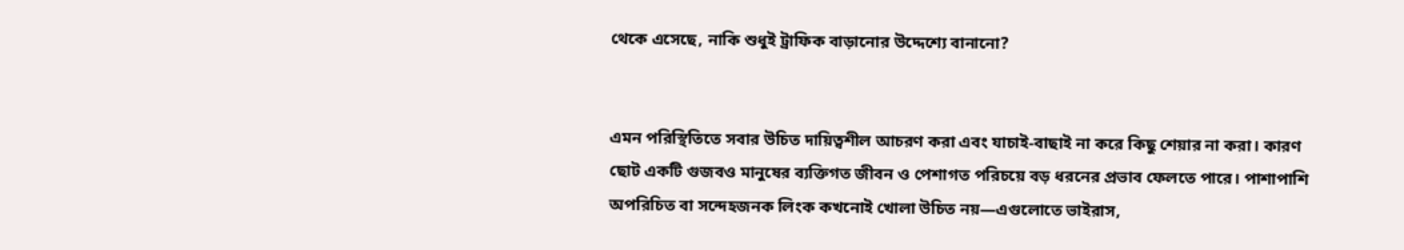থেকে এসেছে, নাকি শুধুই ট্রাফিক বাড়ানোর উদ্দেশ্যে বানানো?


এমন পরিস্থিতিতে সবার উচিত দায়িত্বশীল আচরণ করা এবং যাচাই-বাছাই না করে কিছু শেয়ার না করা। কারণ ছোট একটি গুজবও মানুষের ব্যক্তিগত জীবন ও পেশাগত পরিচয়ে বড় ধরনের প্রভাব ফেলতে পারে। পাশাপাশি অপরিচিত বা সন্দেহজনক লিংক কখনোই খোলা উচিত নয়—এগুলোতে ভাইরাস,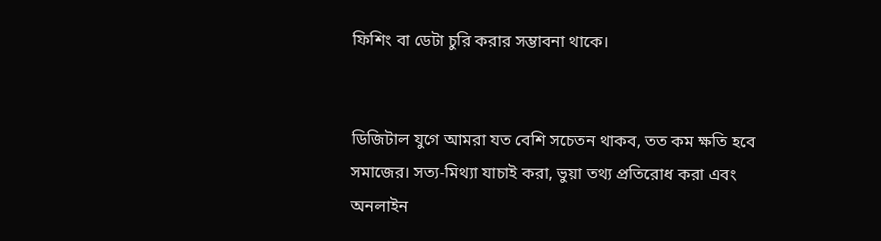ফিশিং বা ডেটা চুরি করার সম্ভাবনা থাকে।


ডিজিটাল যুগে আমরা যত বেশি সচেতন থাকব, তত কম ক্ষতি হবে সমাজের। সত্য-মিথ্যা যাচাই করা, ভুয়া তথ্য প্রতিরোধ করা এবং অনলাইন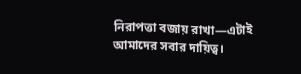নিরাপত্তা বজায় রাখা—এটাই আমাদের সবার দায়িত্ব।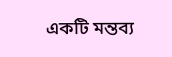একটি মন্তব্য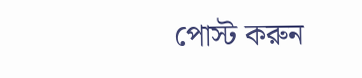পোস্ট করুন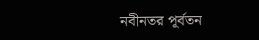নবীনতর পূর্বতন